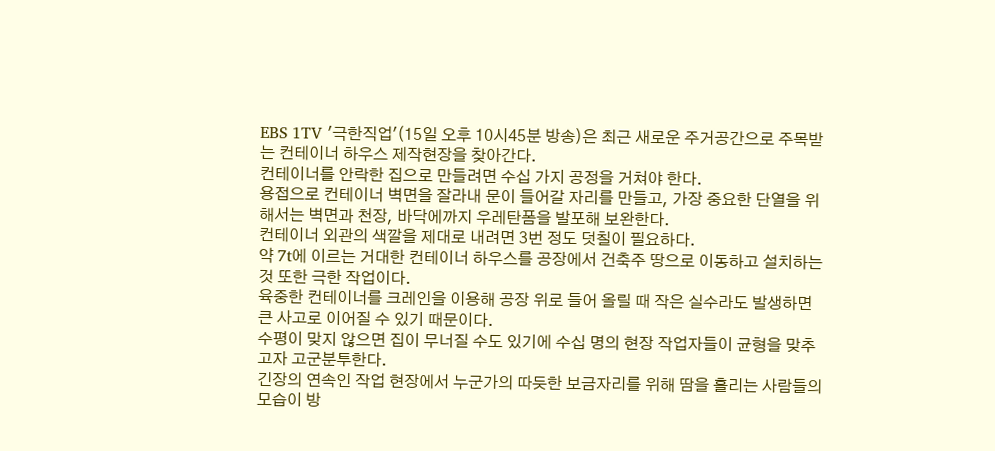EBS 1TV '극한직업'(15일 오후 10시45분 방송)은 최근 새로운 주거공간으로 주목받는 컨테이너 하우스 제작현장을 찾아간다.
컨테이너를 안락한 집으로 만들려면 수십 가지 공정을 거쳐야 한다.
용접으로 컨테이너 벽면을 잘라내 문이 들어갈 자리를 만들고, 가장 중요한 단열을 위해서는 벽면과 천장, 바닥에까지 우레탄폼을 발포해 보완한다.
컨테이너 외관의 색깔을 제대로 내려면 3번 정도 덧칠이 필요하다.
약 7t에 이르는 거대한 컨테이너 하우스를 공장에서 건축주 땅으로 이동하고 설치하는 것 또한 극한 작업이다.
육중한 컨테이너를 크레인을 이용해 공장 위로 들어 올릴 때 작은 실수라도 발생하면 큰 사고로 이어질 수 있기 때문이다.
수평이 맞지 않으면 집이 무너질 수도 있기에 수십 명의 현장 작업자들이 균형을 맞추고자 고군분투한다.
긴장의 연속인 작업 현장에서 누군가의 따듯한 보금자리를 위해 땀을 흘리는 사람들의 모습이 방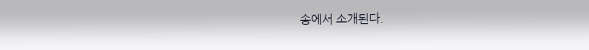송에서 소개된다.